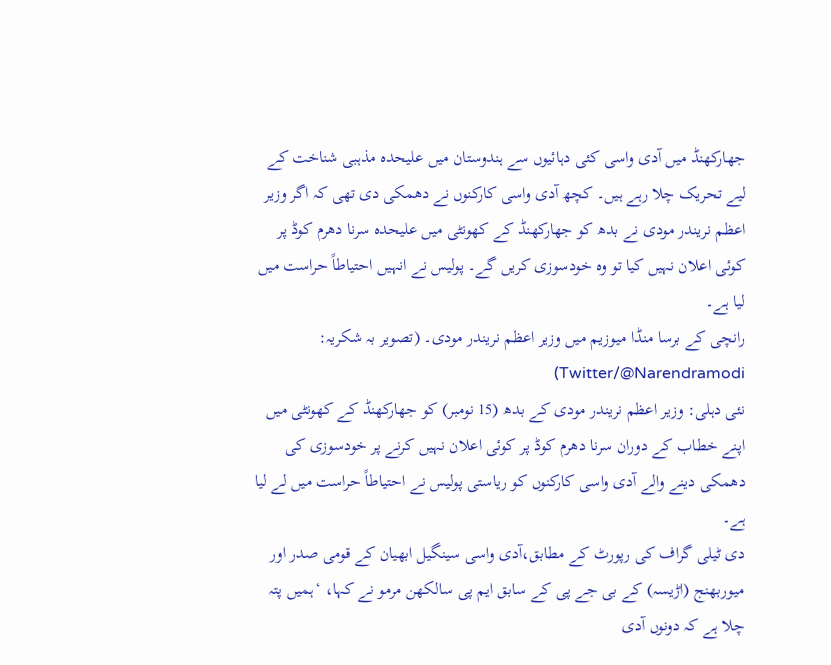جھارکھنڈ میں آدی واسی کئی دہائیوں سے ہندوستان میں علیحدہ مذہبی شناخت کے لیے تحریک چلا رہے ہیں۔ کچھ آدی واسی کارکنوں نے دھمکی دی تھی کہ اگر وزیر اعظم نریندر مودی نے بدھ کو جھارکھنڈ کے کھونٹی میں علیحدہ سرنا دھرم کوڈ پر کوئی اعلان نہیں کیا تو وہ خودسوزی کریں گے۔ پولیس نے انہیں احتیاطاً حراست میں لیا ہے۔
رانچی کے برسا منڈا میوزیم میں وزیر اعظم نریندر مودی۔ (تصویر بہ شکریہ: Twitter/@Narendramodi)
نئی دہلی: وزیر اعظم نریندر مودی کے بدھ (15 نومبر) کو جھارکھنڈ کے کھونٹی میں اپنے خطاب کے دوران سرنا دھرم کوڈ پر کوئی اعلان نہیں کرنے پر خودسوزی کی دھمکی دینے والے آدی واسی کارکنوں کو ریاستی پولیس نے احتیاطاً حراست میں لے لیا ہے۔
دی ٹیلی گراف کی رپورٹ کے مطابق،آدی واسی سینگیل ابھیان کے قومی صدر اور میوربھنج (اڑیسہ) کے بی جے پی کے سابق ایم پی سالکھن مرمو نے کہا، ‘ہمیں پتہ چلا ہے کہ دونوں آدی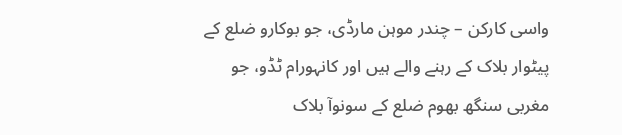واسی کارکن – چندر موہن مارڈی، جو بوکارو ضلع کے پیٹوار بلاک کے رہنے والے ہیں اور کانہورام ٹڈو، جو مغربی سنگھ بھوم ضلع کے سونوآ بلاک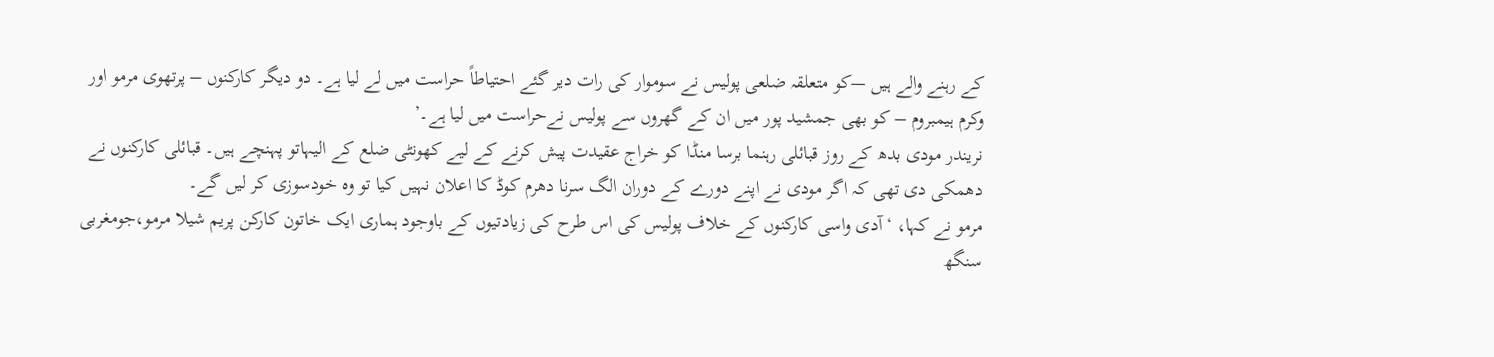کے رہنے والے ہیں —کو متعلقہ ضلعی پولیس نے سوموار کی رات دیر گئے احتیاطاً حراست میں لے لیا ہے۔ دو دیگر کارکنوں – پرتھوی مرمو اور وکرم ہیمبروم – کو بھی جمشید پور میں ان کے گھروں سے پولیس نےحراست میں لیا ہے۔’
نریندر مودی بدھ کے روز قبائلی رہنما برسا منڈا کو خراج عقیدت پیش کرنے کے لیے کھونٹی ضلع کے الیہاتو پہنچے ہیں۔ قبائلی کارکنوں نے دھمکی دی تھی کہ اگر مودی نے اپنے دورے کے دوران الگ سرنا دھرم کوڈ کا اعلان نہیں کیا تو وہ خودسوزی کر لیں گے۔
مرمو نے کہا، ‘آدی واسی کارکنوں کے خلاف پولیس کی اس طرح کی زیادتیوں کے باوجود ہماری ایک خاتون کارکن پریم شیلا مرمو،جومغربی سنگھ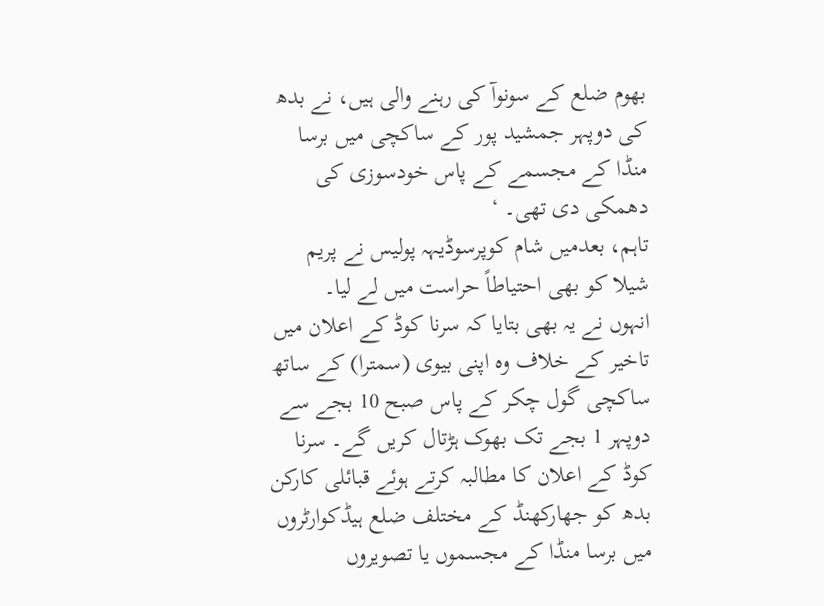بھوم ضلع کے سونوآ کی رہنے والی ہیں، نے بدھ کی دوپہر جمشید پور کے ساکچی میں برسا منڈا کے مجسمے کے پاس خودسوزی کی دھمکی دی تھی۔ ‘
تاہم، بعدمیں شام کوپرسوڈیہہ پولیس نے پریم شیلا کو بھی احتیاطاً حراست میں لے لیا۔
انہوں نے یہ بھی بتایا کہ سرنا کوڈ کے اعلان میں تاخیر کے خلاف وہ اپنی بیوی (سمترا) کے ساتھ ساکچی گول چکر کے پاس صبح 10 بجے سے دوپہر 1 بجے تک بھوک ہڑتال کریں گے۔ سرنا کوڈ کے اعلان کا مطالبہ کرتے ہوئے قبائلی کارکن بدھ کو جھارکھنڈ کے مختلف ضلع ہیڈکوارٹروں میں برسا منڈا کے مجسموں یا تصویروں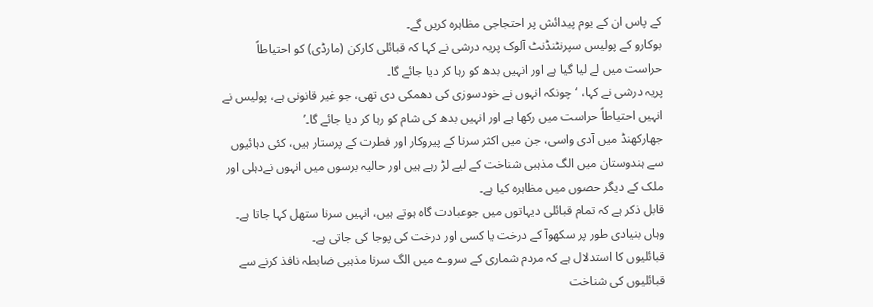کے پاس ان کے یوم پیدائش پر احتجاجی مظاہرہ کریں گے۔
بوکارو کے پولیس سپرنٹنڈنٹ آلوک پریہ درشی نے کہا کہ قبائلی کارکن (مارڈی) کو احتیاطاً حراست میں لے لیا گیا ہے اور انہیں بدھ کو رہا کر دیا جائے گا۔
پریہ درشی نے کہا، ‘چونکہ انہوں نے خودسوزی کی دھمکی دی تھی، جو غیر قانونی ہے، پولیس نے انہیں احتیاطاً حراست میں رکھا ہے اور انہیں بدھ کی شام کو رہا کر دیا جائے گا۔’
جھارکھنڈ میں آدی واسی، جن میں اکثر سرنا کے پیروکار اور فطرت کے پرستار ہیں، کئی دہائیوں سے ہندوستان میں الگ مذہبی شناخت کے لیے لڑ رہے ہیں اور حالیہ برسوں میں انہوں نےدہلی اور ملک کے دیگر حصوں میں مظاہرہ کیا ہے۔
قابل ذکر ہے کہ تمام قبائلی دیہاتوں میں جوعبادت گاہ ہوتے ہیں، انہیں سرنا ستھل کہا جاتا ہے۔ وہاں بنیادی طور پر سکھوآ کے درخت یا کسی اور درخت کی پوجا کی جاتی ہے۔
قبائلیوں کا استدلال ہے کہ مردم شماری کے سروے میں الگ سرنا مذہبی ضابطہ نافذ کرنے سے قبائلیوں کی شناخت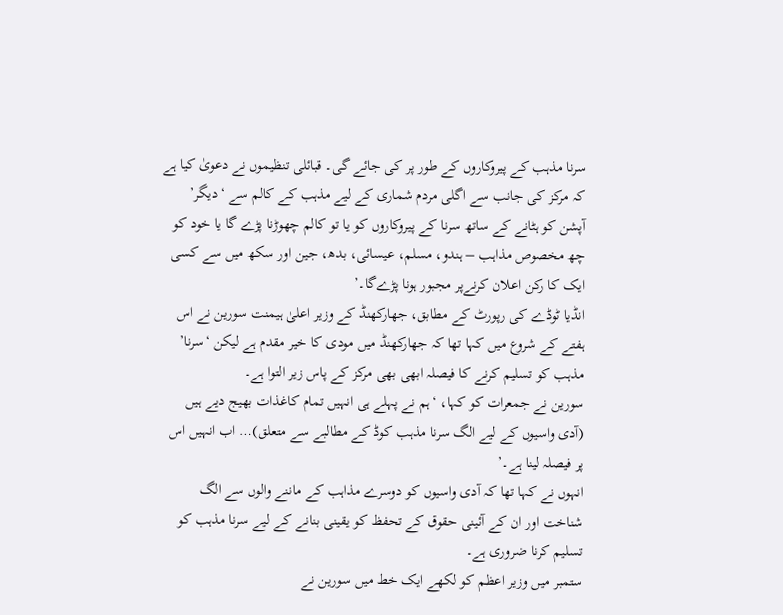سرنا مذہب کے پیروکاروں کے طور پر کی جائے گی۔ قبائلی تنظیموں نے دعویٰ کیا ہے کہ مرکز کی جانب سے اگلی مردم شماری کے لیے مذہب کے کالم سے ‘دیگر’ آپشن کو ہٹانے کے ساتھ سرنا کے پیروکاروں کو یا تو کالم چھوڑنا پڑے گا یا خود کو چھ مخصوص مذاہب – ہندو، مسلم، عیسائی، بدھ، جین اور سکھ میں سے کسی ایک کا رکن اعلان کرنےپر مجبور ہونا پڑےگا۔’
انڈیا ٹوڈے کی رپورٹ کے مطابق، جھارکھنڈ کے وزیر اعلیٰ ہیمنت سورین نے اس ہفتے کے شروع میں کہا تھا کہ جھارکھنڈ میں مودی کا خیر مقدم ہے لیکن ‘سرنا’ مذہب کو تسلیم کرنے کا فیصلہ ابھی بھی مرکز کے پاس زیر التوا ہے۔
سورین نے جمعرات کو کہا، ‘ہم نے پہلے ہی انہیں تمام کاغذات بھیج دیے ہیں (آدی واسیوں کے لیے الگ سرنا مذہب کوڈ کے مطالبے سے متعلق)… اب انہیں اس پر فیصلہ لینا ہے۔’
انہوں نے کہا تھا کہ آدی واسیوں کو دوسرے مذاہب کے ماننے والوں سے الگ شناخت اور ان کے آئینی حقوق کے تحفظ کو یقینی بنانے کے لیے سرنا مذہب کو تسلیم کرنا ضروری ہے۔
ستمبر میں وزیر اعظم کو لکھے ایک خط میں سورین نے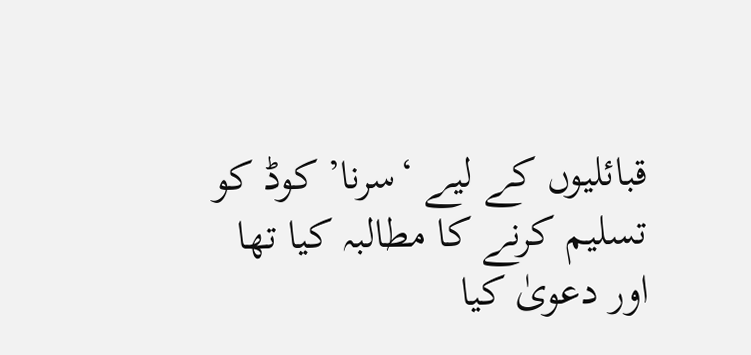قبائلیوں کے لیے ‘سرنا’ کوڈ کو تسلیم کرنے کا مطالبہ کیا تھا اور دعویٰ کیا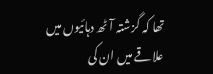تھا کہ گزشتہ آٹھ دہائیوں میں علاقے میں ان کی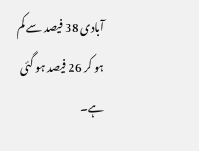آبادی 38 فیصد سے کم ہو کر 26 فیصد ہو گئی ہے۔